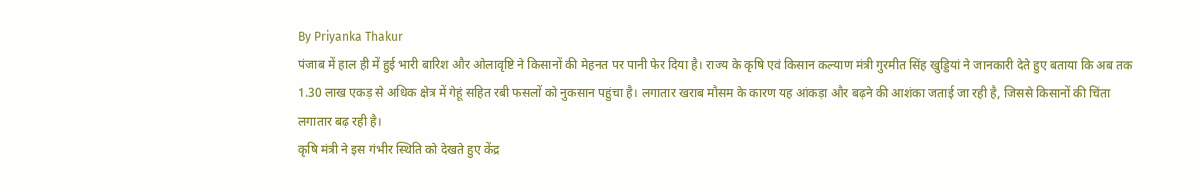By Priyanka Thakur
पंजाब में हाल ही में हुई भारी बारिश और ओलावृष्टि ने किसानों की मेहनत पर पानी फेर दिया है। राज्य के कृषि एवं किसान कल्याण मंत्री गुरमीत सिंह खुड्डियां ने जानकारी देते हुए बताया कि अब तक 1.30 लाख एकड़ से अधिक क्षेत्र में गेहूं सहित रबी फसलों को नुकसान पहुंचा है। लगातार खराब मौसम के कारण यह आंकड़ा और बढ़ने की आशंका जताई जा रही है, जिससे किसानों की चिंता लगातार बढ़ रही है।
कृषि मंत्री ने इस गंभीर स्थिति को देखते हुए केंद्र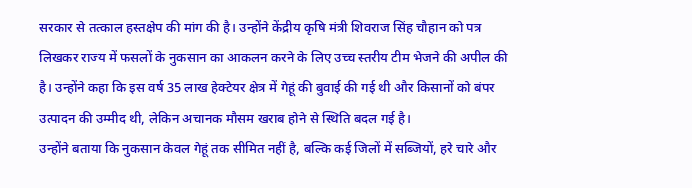सरकार से तत्काल हस्तक्षेप की मांग की है। उन्होंने केंद्रीय कृषि मंत्री शिवराज सिंह चौहान को पत्र लिखकर राज्य में फसलों के नुकसान का आकलन करने के लिए उच्च स्तरीय टीम भेजने की अपील की है। उन्होंने कहा कि इस वर्ष 35 लाख हेक्टेयर क्षेत्र में गेहूं की बुवाई की गई थी और किसानों को बंपर उत्पादन की उम्मीद थी, लेकिन अचानक मौसम खराब होने से स्थिति बदल गई है।
उन्होंने बताया कि नुकसान केवल गेहूं तक सीमित नहीं है, बल्कि कई जिलों में सब्जियों, हरे चारे और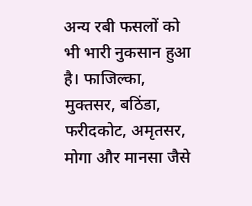अन्य रबी फसलों को भी भारी नुकसान हुआ है। फाजिल्का, मुक्तसर, बठिंडा, फरीदकोट, अमृतसर, मोगा और मानसा जैसे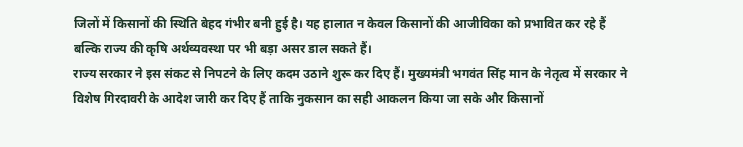जिलों में किसानों की स्थिति बेहद गंभीर बनी हुई है। यह हालात न केवल किसानों की आजीविका को प्रभावित कर रहे हैं बल्कि राज्य की कृषि अर्थव्यवस्था पर भी बड़ा असर डाल सकते हैं।
राज्य सरकार ने इस संकट से निपटने के लिए कदम उठाने शुरू कर दिए हैं। मुख्यमंत्री भगवंत सिंह मान के नेतृत्व में सरकार ने विशेष गिरदावरी के आदेश जारी कर दिए हैं ताकि नुकसान का सही आकलन किया जा सके और किसानों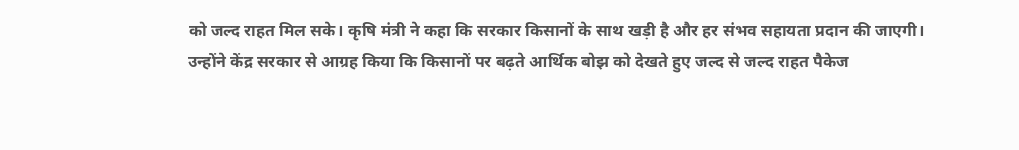को जल्द राहत मिल सके। कृषि मंत्री ने कहा कि सरकार किसानों के साथ खड़ी है और हर संभव सहायता प्रदान की जाएगी।
उन्होंने केंद्र सरकार से आग्रह किया कि किसानों पर बढ़ते आर्थिक बोझ को देखते हुए जल्द से जल्द राहत पैकेज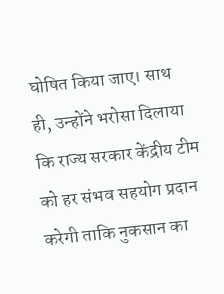घोषित किया जाए। साथ ही, उन्होंने भरोसा दिलाया कि राज्य सरकार केंद्रीय टीम को हर संभव सहयोग प्रदान करेगी ताकि नुकसान का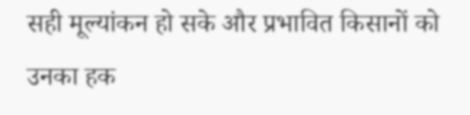सही मूल्यांकन हो सके और प्रभावित किसानों को उनका हक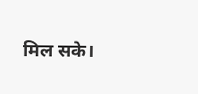मिल सके।